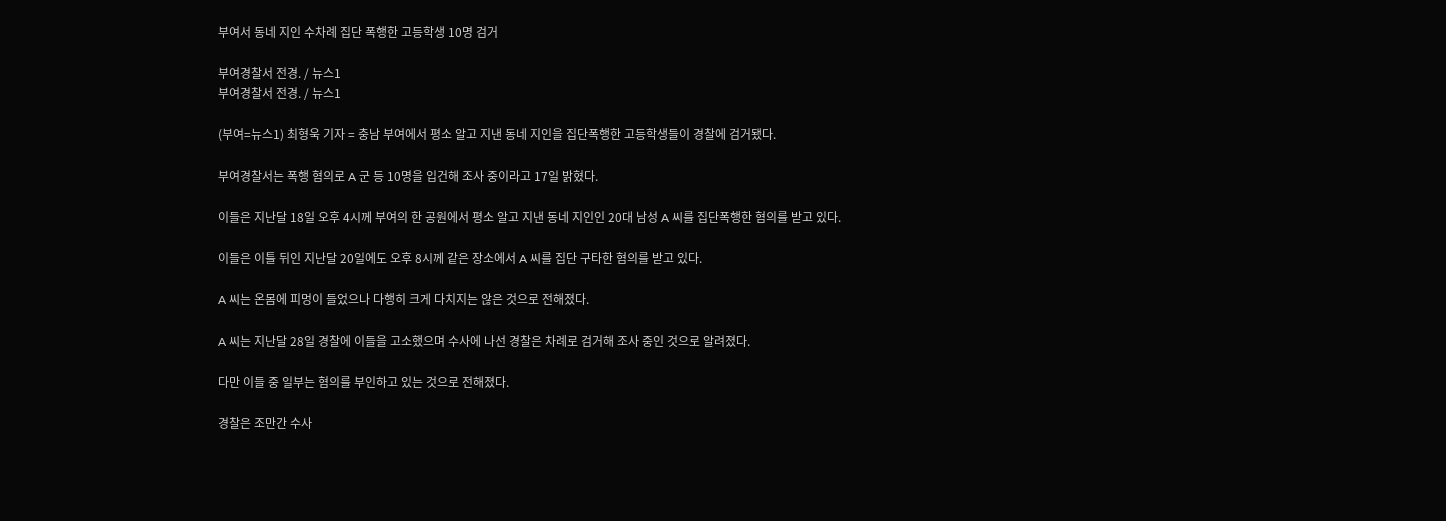부여서 동네 지인 수차례 집단 폭행한 고등학생 10명 검거

부여경찰서 전경. / 뉴스1
부여경찰서 전경. / 뉴스1

(부여=뉴스1) 최형욱 기자 = 충남 부여에서 평소 알고 지낸 동네 지인을 집단폭행한 고등학생들이 경찰에 검거됐다.

부여경찰서는 폭행 혐의로 A 군 등 10명을 입건해 조사 중이라고 17일 밝혔다.

이들은 지난달 18일 오후 4시께 부여의 한 공원에서 평소 알고 지낸 동네 지인인 20대 남성 A 씨를 집단폭행한 혐의를 받고 있다.

이들은 이틀 뒤인 지난달 20일에도 오후 8시께 같은 장소에서 A 씨를 집단 구타한 혐의를 받고 있다.

A 씨는 온몸에 피멍이 들었으나 다행히 크게 다치지는 않은 것으로 전해졌다.

A 씨는 지난달 28일 경찰에 이들을 고소했으며 수사에 나선 경찰은 차례로 검거해 조사 중인 것으로 알려졌다.

다만 이들 중 일부는 혐의를 부인하고 있는 것으로 전해졌다.

경찰은 조만간 수사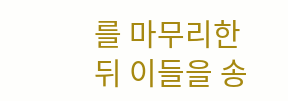를 마무리한 뒤 이들을 송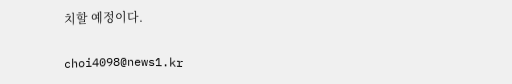치할 예정이다.

choi4098@news1.kr